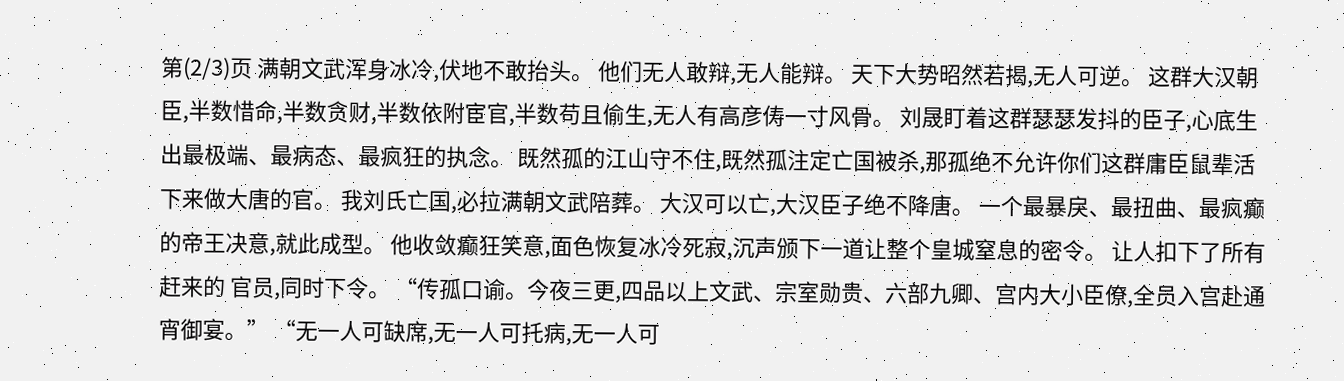第(2/3)页 满朝文武浑身冰冷,伏地不敢抬头。 他们无人敢辩,无人能辩。 天下大势昭然若揭,无人可逆。 这群大汉朝臣,半数惜命,半数贪财,半数依附宦官,半数苟且偷生,无人有高彦俦一寸风骨。 刘晟盯着这群瑟瑟发抖的臣子,心底生出最极端、最病态、最疯狂的执念。 既然孤的江山守不住,既然孤注定亡国被杀,那孤绝不允许你们这群庸臣鼠辈活下来做大唐的官。 我刘氏亡国,必拉满朝文武陪葬。 大汉可以亡,大汉臣子绝不降唐。 一个最暴戾、最扭曲、最疯癫的帝王决意,就此成型。 他收敛癫狂笑意,面色恢复冰冷死寂,沉声颁下一道让整个皇城窒息的密令。 让人扣下了所有赶来的 官员,同时下令。 “传孤口谕。今夜三更,四品以上文武、宗室勋贵、六部九卿、宫内大小臣僚,全员入宫赴通宵御宴。” “无一人可缺席,无一人可托病,无一人可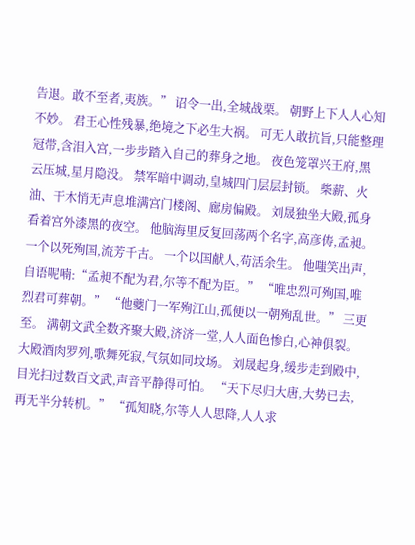告退。敢不至者,夷族。” 诏令一出,全城战栗。 朝野上下人人心知不妙。 君王心性残暴,绝境之下必生大祸。 可无人敢抗旨,只能整理冠带,含泪入宫,一步步踏入自己的葬身之地。 夜色笼罩兴王府,黑云压城,星月隐没。 禁军暗中调动,皇城四门层层封锁。 柴薪、火油、干木悄无声息堆满宫门楼阁、廊房偏殿。 刘晟独坐大殿,孤身看着宫外漆黑的夜空。 他脑海里反复回荡两个名字,高彦俦,孟昶。 一个以死殉国,流芳千古。 一个以国献人,苟活余生。 他嗤笑出声,自语呢喃:“孟昶不配为君,尔等不配为臣。” “唯忠烈可殉国,唯烈君可葬朝。” “他夔门一军殉江山,孤便以一朝殉乱世。” 三更至。 满朝文武全数齐聚大殿,济济一堂,人人面色惨白,心神俱裂。 大殿酒肉罗列,歌舞死寂,气氛如同坟场。 刘晟起身,缓步走到殿中,目光扫过数百文武,声音平静得可怕。 “天下尽归大唐,大势已去,再无半分转机。” “孤知晓,尔等人人思降,人人求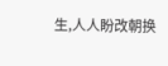生,人人盼改朝换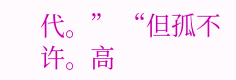代。” “但孤不许。高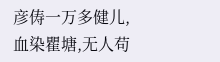彦俦一万多健儿,血染瞿塘,无人苟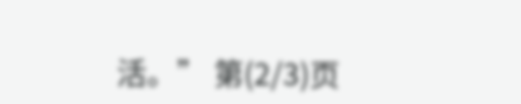活。” 第(2/3)页